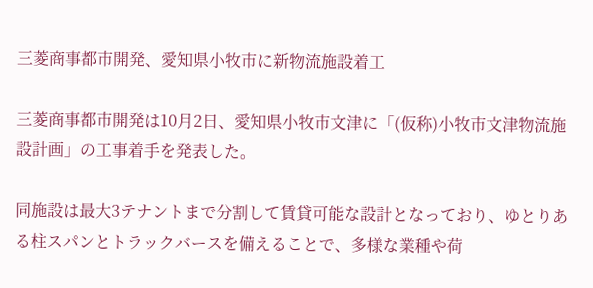三菱商事都市開発、愛知県小牧市に新物流施設着工

三菱商事都市開発は10月2日、愛知県小牧市文津に「(仮称)小牧市文津物流施設計画」の工事着手を発表した。

同施設は最大3テナントまで分割して賃貸可能な設計となっており、ゆとりある柱スパンとトラックバースを備えることで、多様な業種や荷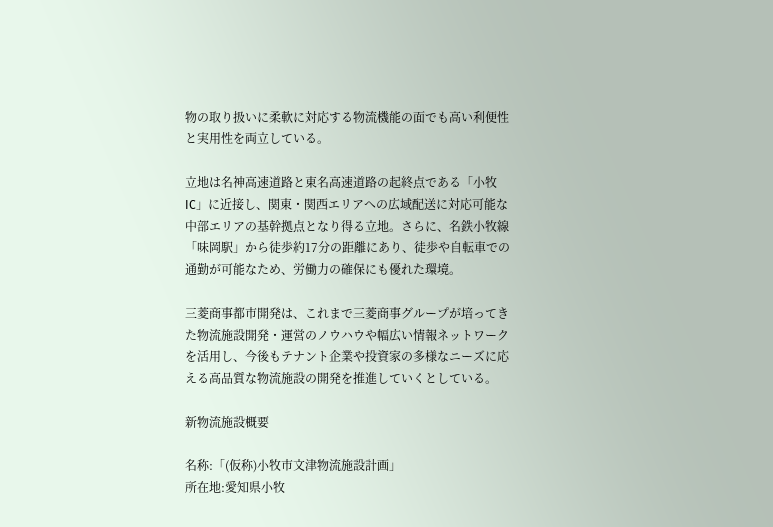物の取り扱いに柔軟に対応する物流機能の面でも高い利便性と実用性を両立している。

立地は名神高速道路と東名高速道路の起終点である「小牧IC」に近接し、関東・関西エリアへの広域配送に対応可能な中部エリアの基幹拠点となり得る立地。さらに、名鉄小牧線「味岡駅」から徒歩約17分の距離にあり、徒歩や自転車での通勤が可能なため、労働力の確保にも優れた環境。

三菱商事都市開発は、これまで三菱商事グループが培ってきた物流施設開発・運営のノウハウや幅広い情報ネットワークを活用し、今後もテナント企業や投資家の多様なニーズに応える高品質な物流施設の開発を推進していくとしている。

新物流施設概要

名称:「(仮称)小牧市文津物流施設計画」
所在地:愛知県小牧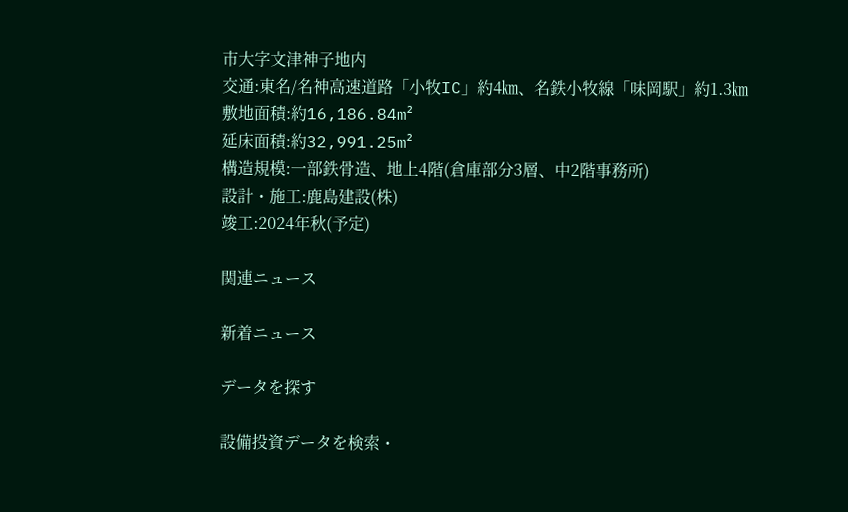市大字文津神子地内
交通:東名/名神高速道路「小牧IC」約4㎞、名鉄小牧線「味岡駅」約1.3㎞
敷地面積:約16,186.84m²
延床面積:約32,991.25m²
構造規模:一部鉄骨造、地上4階(倉庫部分3層、中2階事務所)
設計・施工:鹿島建設(株)
竣工:2024年秋(予定)

関連ニュース

新着ニュース

データを探す

設備投資データを検索・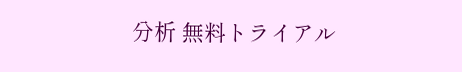分析 無料トライアル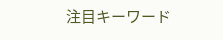注目キーワード